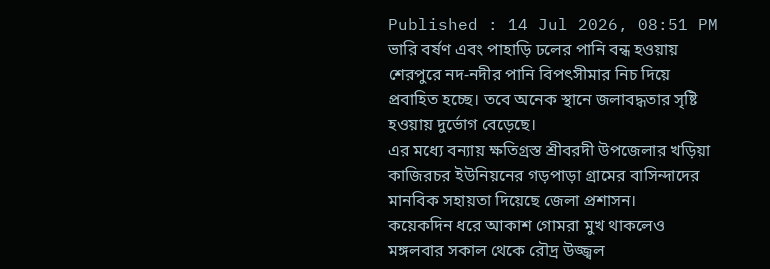Published : 14 Jul 2026, 08:51 PM
ভারি বর্ষণ এবং পাহাড়ি ঢলের পানি বন্ধ হওয়ায় শেরপুরে নদ-নদীর পানি বিপৎসীমার নিচ দিয়ে প্রবাহিত হচ্ছে। তবে অনেক স্থানে জলাবদ্ধতার সৃষ্টি হওয়ায় দুর্ভোগ বেড়েছে।
এর মধ্যে বন্যায় ক্ষতিগ্রস্ত শ্রীবরদী উপজেলার খড়িয়া কাজিরচর ইউনিয়নের গড়পাড়া গ্রামের বাসিন্দাদের মানবিক সহায়তা দিয়েছে জেলা প্রশাসন।
কয়েকদিন ধরে আকাশ গোমরা মুখ থাকলেও মঙ্গলবার সকাল থেকে রৌদ্র উজ্জ্বল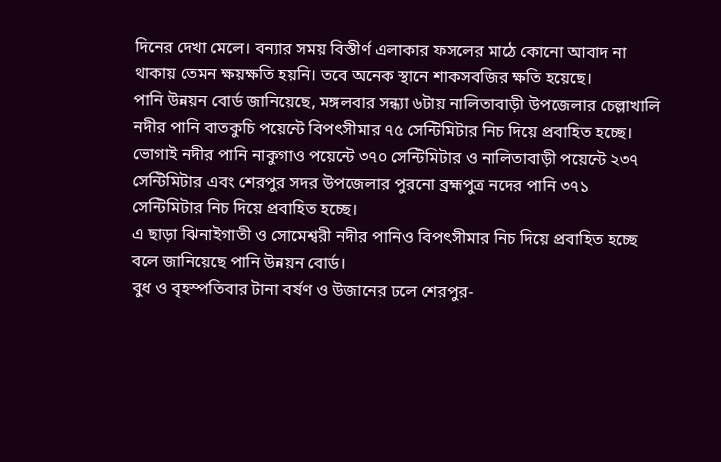দিনের দেখা মেলে। বন্যার সময় বিস্তীর্ণ এলাকার ফসলের মাঠে কোনো আবাদ না থাকায় তেমন ক্ষয়ক্ষতি হয়নি। তবে অনেক স্থানে শাকসবজির ক্ষতি হয়েছে।
পানি উন্নয়ন বোর্ড জানিয়েছে, মঙ্গলবার সন্ধ্যা ৬টায় নালিতাবাড়ী উপজেলার চেল্লাখালি নদীর পানি বাতকুচি পয়েন্টে বিপৎসীমার ৭৫ সেন্টিমিটার নিচ দিয়ে প্রবাহিত হচ্ছে।
ভোগাই নদীর পানি নাকুগাও পয়েন্টে ৩৭০ সেন্টিমিটার ও নালিতাবাড়ী পয়েন্টে ২৩৭ সেন্টিমিটার এবং শেরপুর সদর উপজেলার পুরনো ব্রহ্মপুত্র নদের পানি ৩৭১ সেন্টিমিটার নিচ দিয়ে প্রবাহিত হচ্ছে।
এ ছাড়া ঝিনাইগাতী ও সোমেশ্বরী নদীর পানিও বিপৎসীমার নিচ দিয়ে প্রবাহিত হচ্ছে বলে জানিয়েছে পানি উন্নয়ন বোর্ড।
বুধ ও বৃহস্পতিবার টানা বর্ষণ ও উজানের ঢলে শেরপুর-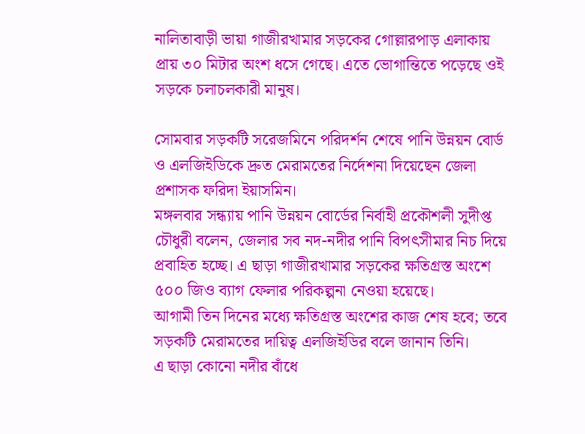নালিতাবাড়ী ভায়া গাজীরখামার সড়কের গোল্লারপাড় এলাকায় প্রায় ৩০ মিটার অংশ ধসে গেছে। এতে ভোগান্তিতে পড়েছে ওই সড়কে চলাচলকারী মানুষ।

সোমবার সড়কটি সরেজমিনে পরিদর্শন শেষে পানি উন্নয়ন বোর্ড ও এলজিইডিকে দ্রুত মেরামতের নির্দেশনা দিয়েছেন জেলা প্রশাসক ফরিদা ইয়াসমিন।
মঙ্গলবার সন্ধ্যায় পানি উন্নয়ন বোর্ডের নির্বাহী প্রকৌশলী সুদীপ্ত চৌধুরী বলেন, জেলার সব নদ-নদীর পানি বিপৎসীমার নিচ দিয়ে প্রবাহিত হচ্ছে। এ ছাড়া গাজীরখামার সড়কের ক্ষতিগ্রস্ত অংশে ৫০০ জিও ব্যাগ ফেলার পরিকল্পনা নেওয়া হয়েছে।
আগামী তিন দিনের মধ্যে ক্ষতিগ্রস্ত অংশের কাজ শেষ হবে; তবে সড়কটি মেরামতের দায়িত্ব এলজিইডির বলে জানান তিনি।
এ ছাড়া কোনো নদীর বাঁধে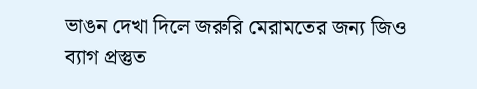ভাঙন দেখা দিলে জরুরি মেরামতের জন্য জিও ব্যাগ প্রস্তুত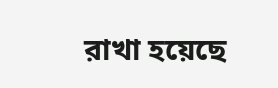রাখা হয়েছে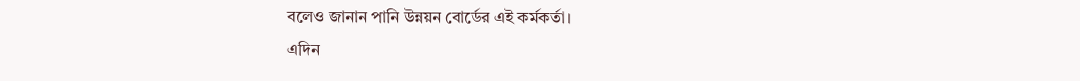বলেও জানান পানি উন্নয়ন বোর্ডের এই কর্মকর্তা।
এদিন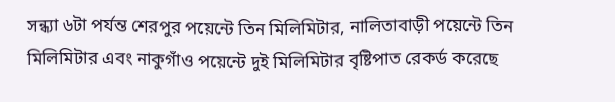সন্ধ্যা ৬টা পর্যন্ত শেরপুর পয়েন্টে তিন মিলিমিটার, নালিতাবাড়ী পয়েন্টে তিন মিলিমিটার এবং নাকুগাঁও পয়েন্টে দুই মিলিমিটার বৃষ্টিপাত রেকর্ড করেছে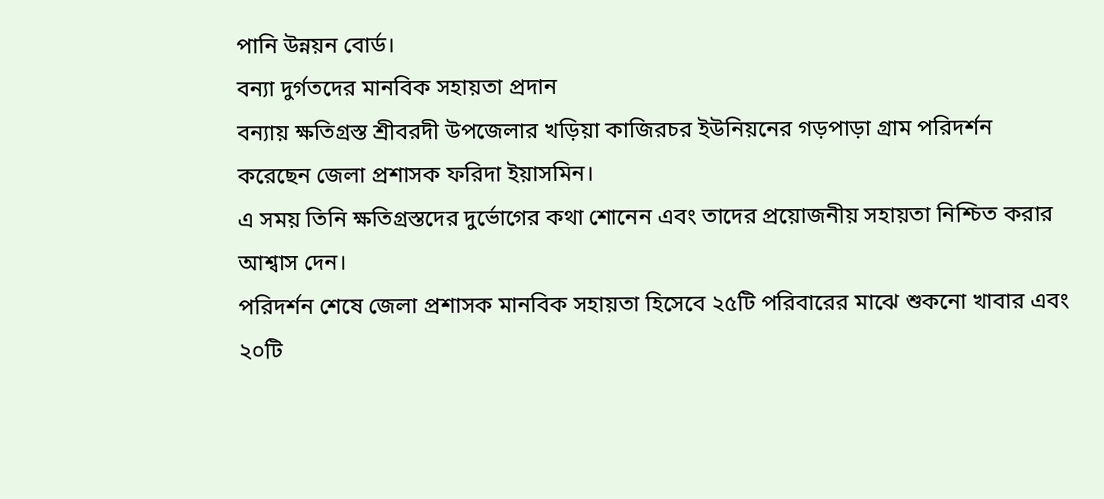পানি উন্নয়ন বোর্ড।
বন্যা দুর্গতদের মানবিক সহায়তা প্রদান
বন্যায় ক্ষতিগ্রস্ত শ্রীবরদী উপজেলার খড়িয়া কাজিরচর ইউনিয়নের গড়পাড়া গ্রাম পরিদর্শন করেছেন জেলা প্রশাসক ফরিদা ইয়াসমিন।
এ সময় তিনি ক্ষতিগ্রস্তদের দুর্ভোগের কথা শোনেন এবং তাদের প্রয়োজনীয় সহায়তা নিশ্চিত করার আশ্বাস দেন।
পরিদর্শন শেষে জেলা প্রশাসক মানবিক সহায়তা হিসেবে ২৫টি পরিবারের মাঝে শুকনো খাবার এবং ২০টি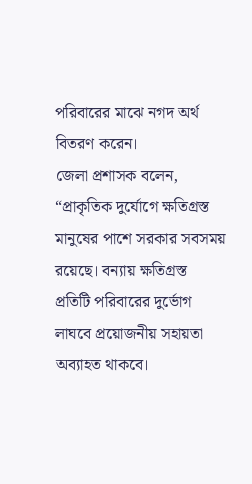পরিবারের মাঝে নগদ অর্থ বিতরণ করেন।
জেলা প্রশাসক বলেন, “প্রাকৃতিক দুর্যোগে ক্ষতিগ্রস্ত মানুষের পাশে সরকার সবসময় রয়েছে। বন্যায় ক্ষতিগ্রস্ত প্রতিটি পরিবারের দুর্ভোগ লাঘবে প্রয়োজনীয় সহায়তা অব্যাহত থাকবে।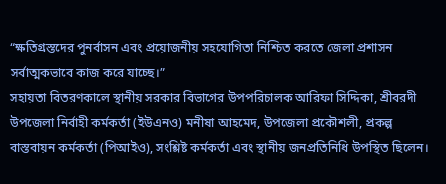“ক্ষতিগ্রস্তদের পুনর্বাসন এবং প্রয়োজনীয় সহযোগিতা নিশ্চিত করতে জেলা প্রশাসন সর্বাত্মকভাবে কাজ করে যাচ্ছে।”
সহায়তা বিতরণকালে স্থানীয় সরকার বিভাগের উপপরিচালক আরিফা সিদ্দিকা, শ্রীবরদী উপজেলা নির্বাহী কর্মকর্তা (ইউএনও) মনীষা আহমেদ, উপজেলা প্রকৌশলী, প্রকল্প বাস্তবায়ন কর্মকর্তা (পিআইও), সংশ্লিষ্ট কর্মকর্তা এবং স্থানীয় জনপ্রতিনিধি উপস্থিত ছিলেন।